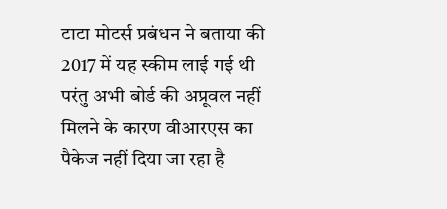टाटा मोटर्स प्रबंधन ने बताया की 2017 में यह स्कीम लाई गई थी परंतु अभी बोर्ड की अप्रूवल नहीं मिलने के कारण वीआरएस का पैकेज नहीं दिया जा रहा है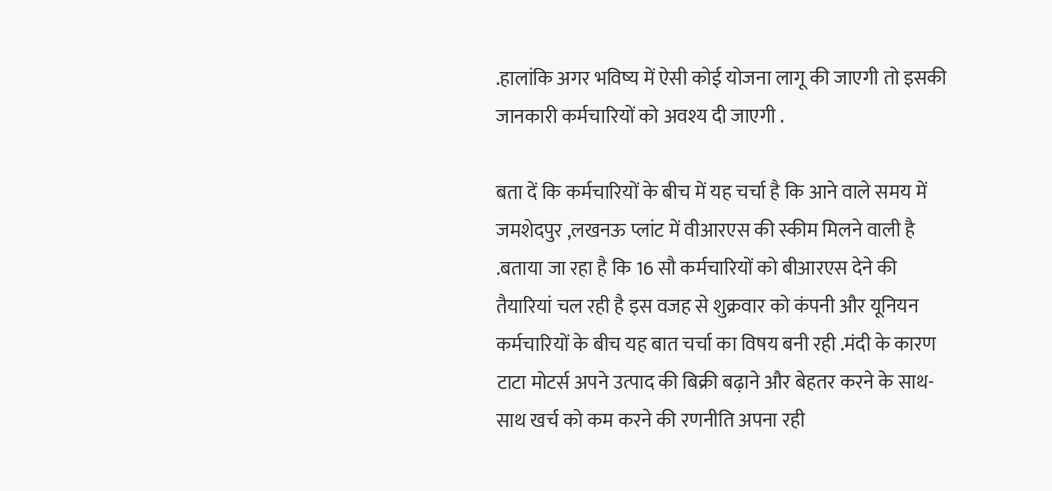.हालांकि अगर भविष्य में ऐसी कोई योजना लागू की जाएगी तो इसकी जानकारी कर्मचारियों को अवश्य दी जाएगी .

बता दें कि कर्मचारियों के बीच में यह चर्चा है कि आने वाले समय में जमशेदपुर ,लखनऊ प्लांट में वीआरएस की स्कीम मिलने वाली है .बताया जा रहा है कि 16 सौ कर्मचारियों को बीआरएस देने की तैयारियां चल रही है इस वजह से शुक्रवार को कंपनी और यूनियन कर्मचारियों के बीच यह बात चर्चा का विषय बनी रही .मंदी के कारण टाटा मोटर्स अपने उत्पाद की बिक्री बढ़ाने और बेहतर करने के साथ-साथ खर्च को कम करने की रणनीति अपना रही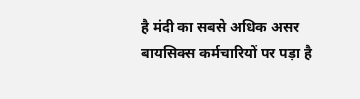है मंदी का सबसे अधिक असर बायसिक्स कर्मचारियों पर पड़ा है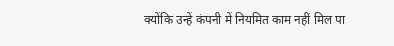क्योंकि उन्हें कंपनी में नियमित काम नहीं मिल पा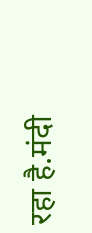रहा है.मंदी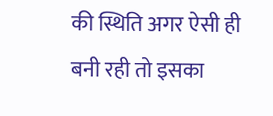की स्थिति अगर ऐसी ही बनी रही तो इसका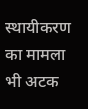स्थायीकरण का मामला भी अटक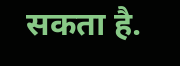सकता है.